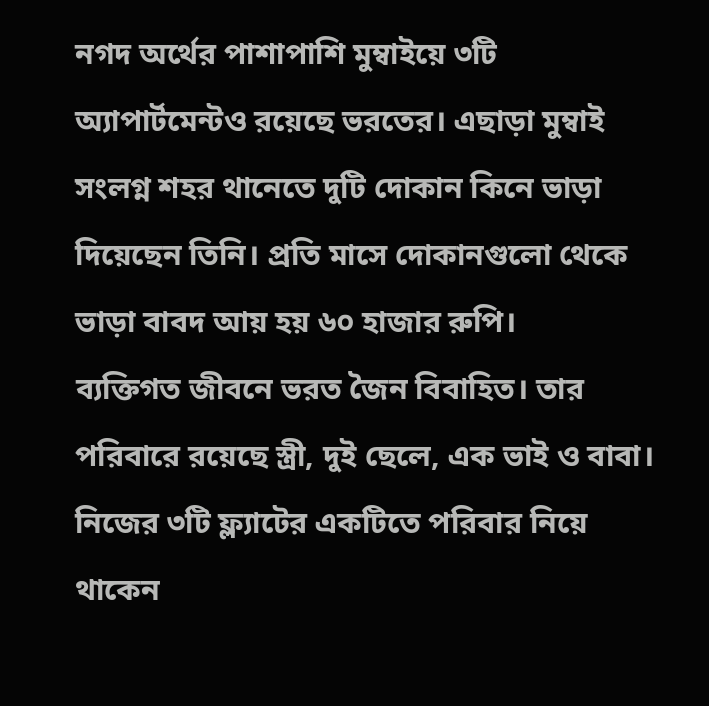নগদ অর্থের পাশাপাশি মুম্বাইয়ে ৩টি অ্যাপার্টমেন্টও রয়েছে ভরতের। এছাড়া মুম্বাই সংলগ্ন শহর থানেতে দুটি দোকান কিনে ভাড়া দিয়েছেন তিনি। প্রতি মাসে দোকানগুলো থেকে ভাড়া বাবদ আয় হয় ৬০ হাজার রুপি।
ব্যক্তিগত জীবনে ভরত জৈন বিবাহিত। তার পরিবারে রয়েছে স্ত্রী, দুই ছেলে, এক ভাই ও বাবা। নিজের ৩টি ফ্ল্যাটের একটিতে পরিবার নিয়ে থাকেন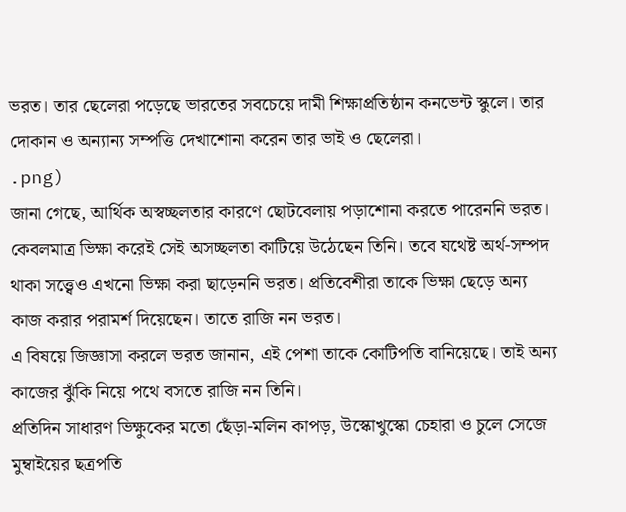ভরত। তার ছেলেরা পড়েছে ভারতের সবচেয়ে দামী শিক্ষাপ্রতিষ্ঠান কনভেন্ট স্কুলে। তার দোকান ও অন্যান্য সম্পত্তি দেখাশোনা করেন তার ভাই ও ছেলেরা।
.png)
জানা গেছে, আর্থিক অস্বচ্ছলতার কারণে ছোটবেলায় পড়াশোনা করতে পারেননি ভরত। কেবলমাত্র ভিক্ষা করেই সেই অসচ্ছলতা কাটিয়ে উঠেছেন তিনি। তবে যথেষ্ট অর্থ-সম্পদ থাকা সত্ত্বেও এখনো ভিক্ষা করা ছাড়েননি ভরত। প্রতিবেশীরা তাকে ভিক্ষা ছেড়ে অন্য কাজ করার পরামর্শ দিয়েছেন। তাতে রাজি নন ভরত।
এ বিষয়ে জিজ্ঞাসা করলে ভরত জানান, এই পেশা তাকে কোটিপতি বানিয়েছে। তাই অন্য কাজের ঝুঁকি নিয়ে পথে বসতে রাজি নন তিনি।
প্রতিদিন সাধারণ ভিক্ষুকের মতো ছেঁড়া-মলিন কাপড়, উস্কোখুস্কো চেহারা ও চুলে সেজে মুম্বাইয়ের ছত্রপতি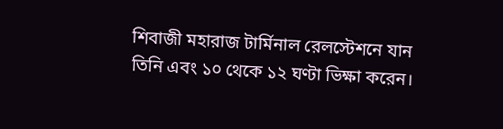শিবাজী মহারাজ টার্মিনাল রেলস্টেশনে যান তিনি এবং ১০ থেকে ১২ ঘণ্টা ভিক্ষা করেন।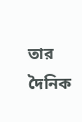তার দৈনিক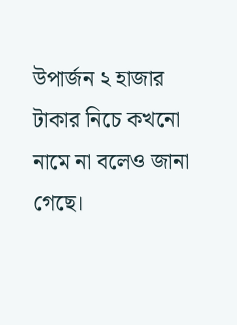উপার্জন ২ হাজার টাকার নিচে কখনো নামে না বলেও জানা গেছে।